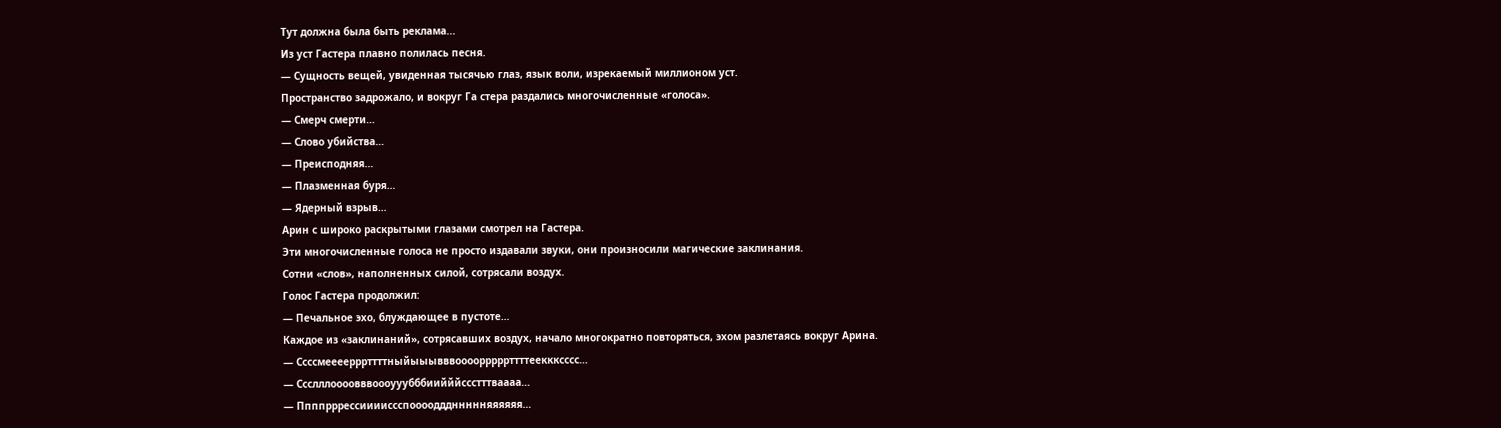Тут должна была быть реклама...
Из уст Гастера плавно полилась песня.
— Сущность вещей, увиденная тысячью глаз, язык воли, изрекаемый миллионом уст.
Пространство задрожало, и вокруг Га стера раздались многочисленные «голоса».
— Смерч смерти…
— Слово убийства…
— Преисподняя…
— Плазменная буря…
— Ядерный взрыв…
Арин с широко раскрытыми глазами смотрел на Гастера.
Эти многочисленные голоса не просто издавали звуки, они произносили магические заклинания.
Сотни «слов», наполненных силой, сотрясали воздух.
Голос Гастера продолжил:
— Печальное эхо, блуждающее в пустоте…
Каждое из «заклинаний», сотрясавших воздух, начало многократно повторяться, эхом разлетаясь вокруг Арина.
— Ссссмеееерррттттныйыыывввоооорррррттттееккксссс…
— Ссслллоооовввоооууубббиийййссстттваааа…
— Ппппрррессииииссспоооодддннннняяяяяя…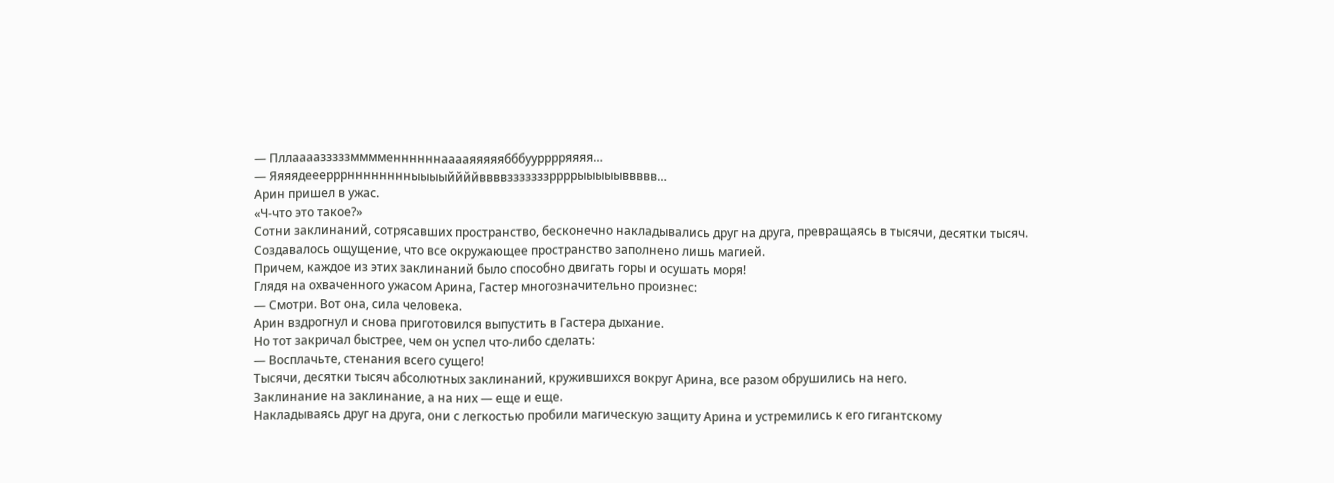— Пллаааазззззмммменнннннааааяяяяябббуурррряяяя…
— Яяяядееерррнннннннныыыыййййввввзззззззррррыыыыыввввв…
Арин пришел в ужас.
«Ч-что это такое?»
Сотни заклинаний, сотрясавших пространство, бесконечно накладывались друг на друга, превращаясь в тысячи, десятки тысяч.
Создавалось ощущение, что все окружающее пространство заполнено лишь магией.
Причем, каждое из этих заклинаний было способно двигать горы и осушать моря!
Глядя на охваченного ужасом Арина, Гастер многозначительно произнес:
— Смотри. Вот она, сила человека.
Арин вздрогнул и снова приготовился выпустить в Гастера дыхание.
Но тот закричал быстрее, чем он успел что-либо сделать:
— Восплачьте, стенания всего сущего!
Тысячи, десятки тысяч абсолютных заклинаний, кружившихся вокруг Арина, все разом обрушились на него.
Заклинание на заклинание, а на них — еще и еще.
Накладываясь друг на друга, они с легкостью пробили магическую защиту Арина и устремились к его гигантскому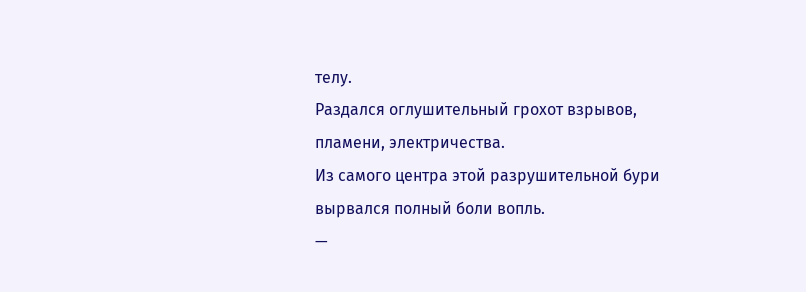телу.
Раздался оглушительный грохот взрывов, пламени, электричества.
Из самого центра этой разрушительной бури вырвался полный боли вопль.
—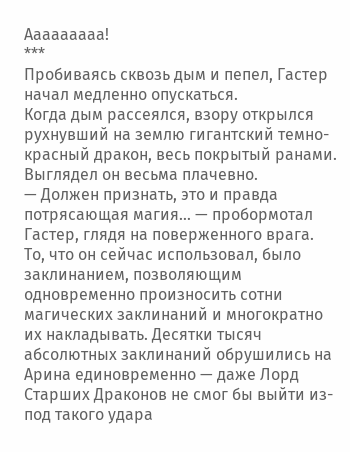Ааааааааа!
***
Пробиваясь сквозь дым и пепел, Гастер начал медленно опускаться.
Когда дым рассеялся, взору открылся рухнувший на землю гигантский темно-красный дракон, весь покрытый ранами. Выглядел он весьма плачевно.
— Должен признать, это и правда потрясающая магия… — пробормотал Гастер, глядя на поверженного врага.
То, что он сейчас использовал, было заклинанием, позволяющим одновременно произносить сотни магических заклинаний и многократно их накладывать. Десятки тысяч абсолютных заклинаний обрушились на Арина единовременно — даже Лорд Старших Драконов не смог бы выйти из-под такого удара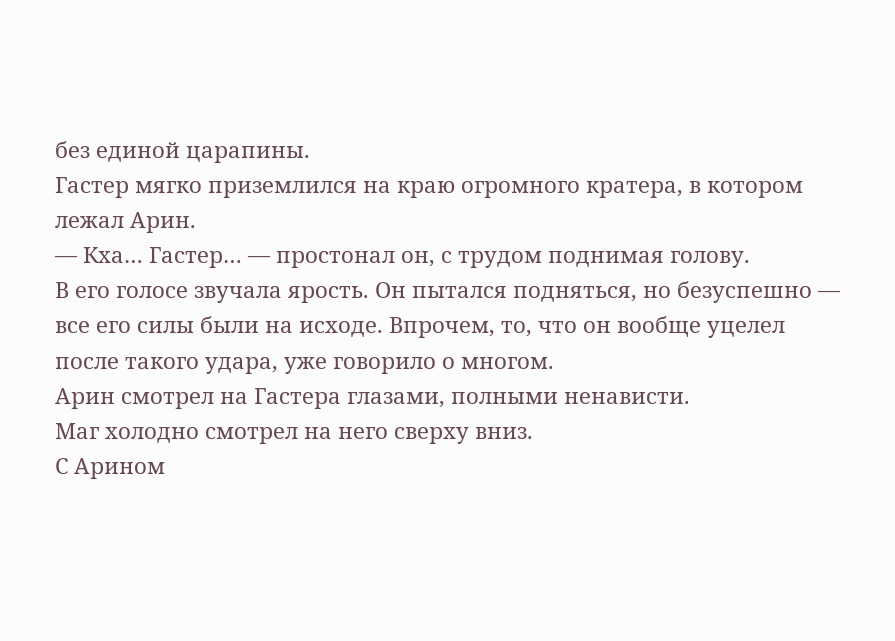без единой царапины.
Гастер мягко приземлился на краю огромного кратера, в котором лежал Арин.
— Кха… Гастер… — простонал он, с трудом поднимая голову.
В его голосе звучала ярость. Он пытался подняться, но безуспешно — все его силы были на исходе. Впрочем, то, что он вообще уцелел после такого удара, уже говорило о многом.
Арин смотрел на Гастера глазами, полными ненависти.
Маг холодно смотрел на него сверху вниз.
С Арином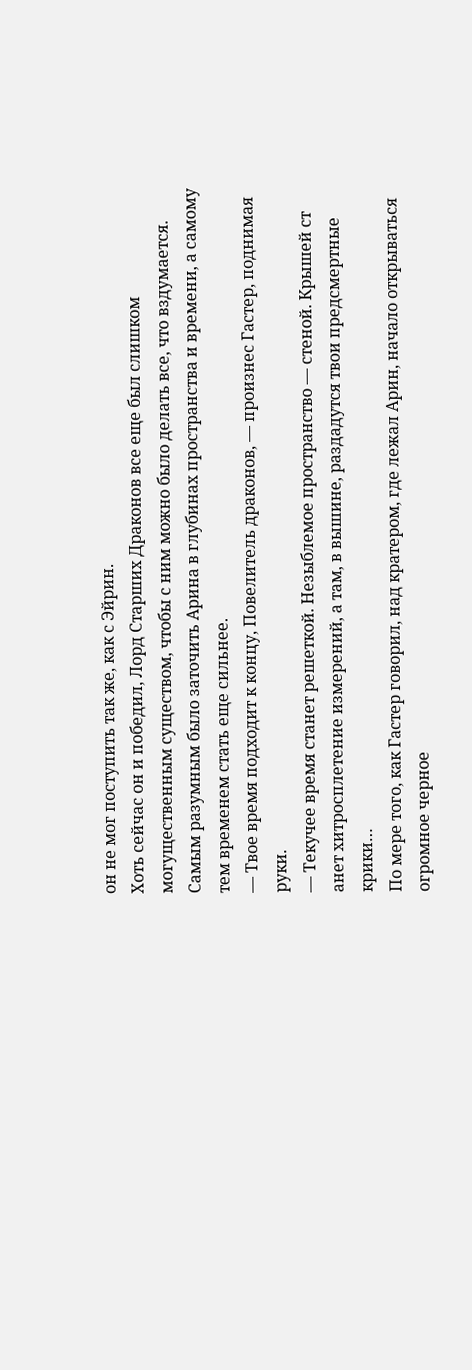он не мог поступить так же, как с Эйрин.
Хоть сейчас он и победил, Лорд Старших Драконов все еще был слишком могущественным существом, чтобы с ним можно было делать все, что вздумается.
Самым разумным было заточить Арина в глубинах пространства и времени, а самому тем временем стать еще сильнее.
— Твое время подходит к концу, Повелитель драконов, — произнес Гастер, поднимая руки.
— Текучее время станет решеткой. Незыблемое пространство — стеной. Крышей ст анет хитросплетение измерений, а там, в вышине, раздадутся твои предсмертные крики…
По мере того, как Гастер говорил, над кратером, где лежал Арин, начало открываться огромное черное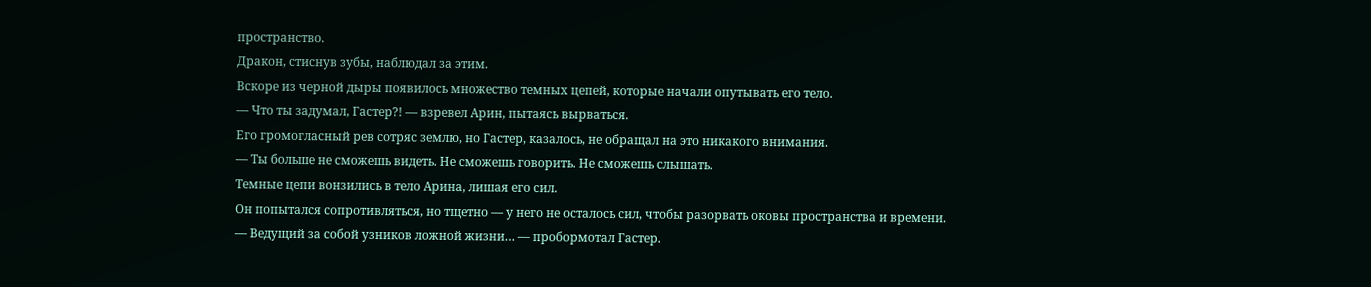пространство.
Дракон, стиснув зубы, наблюдал за этим.
Вскоре из черной дыры появилось множество темных цепей, которые начали опутывать его тело.
— Что ты задумал, Гастер?! — взревел Арин, пытаясь вырваться.
Его громогласный рев сотряс землю, но Гастер, казалось, не обращал на это никакого внимания.
— Ты больше не сможешь видеть. Не сможешь говорить. Не сможешь слышать.
Темные цепи вонзились в тело Арина, лишая его сил.
Он попытался сопротивляться, но тщетно — у него не осталось сил, чтобы разорвать оковы пространства и времени.
— Ведущий за собой узников ложной жизни… — пробормотал Гастер.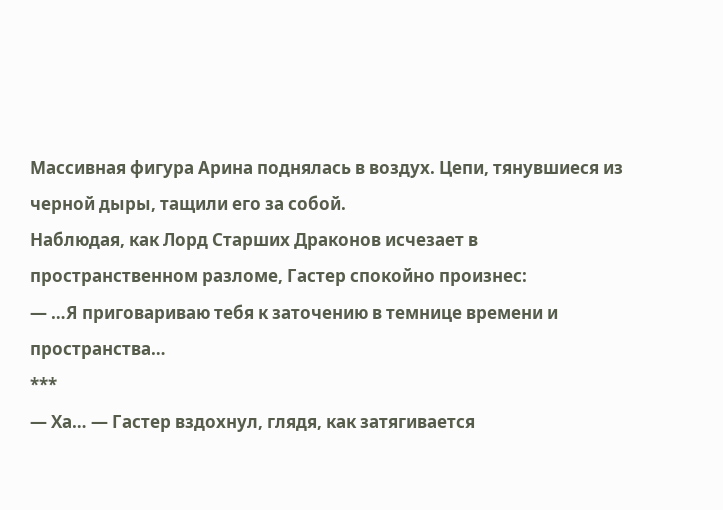Массивная фигура Арина поднялась в воздух. Цепи, тянувшиеся из черной дыры, тащили его за собой.
Наблюдая, как Лорд Старших Драконов исчезает в пространственном разломе, Гастер спокойно произнес:
— …Я приговариваю тебя к заточению в темнице времени и пространства…
***
— Ха… — Гастер вздохнул, глядя, как затягивается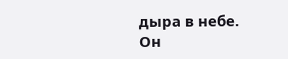дыра в небе.
Он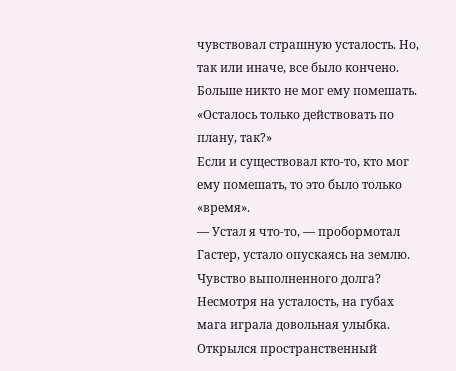чувствовал страшную усталость. Но, так или иначе, все было кончено.
Больше никто не мог ему помешать.
«Осталось только действовать по плану, так?»
Если и существовал кто-то, кто мог ему помешать, то это было только «время».
— Устал я что-то, — пробормотал Гастер, устало опускаясь на землю.
Чувство выполненного долга?
Несмотря на усталость, на губах мага играла довольная улыбка.
Открылся пространственный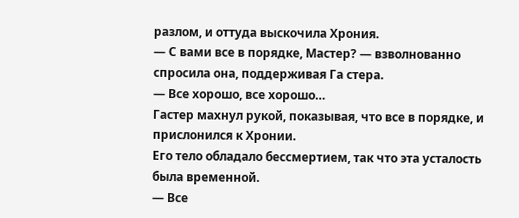разлом, и оттуда выскочила Хрония.
— С вами все в порядке, Мастер? — взволнованно спросила она, поддерживая Га стера.
— Все хорошо, все хорошо…
Гастер махнул рукой, показывая, что все в порядке, и прислонился к Хронии.
Его тело обладало бессмертием, так что эта усталость была временной.
— Все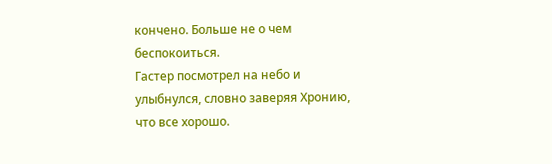кончено. Больше не о чем беспокоиться.
Гастер посмотрел на небо и улыбнулся, словно заверяя Хронию, что все хорошо.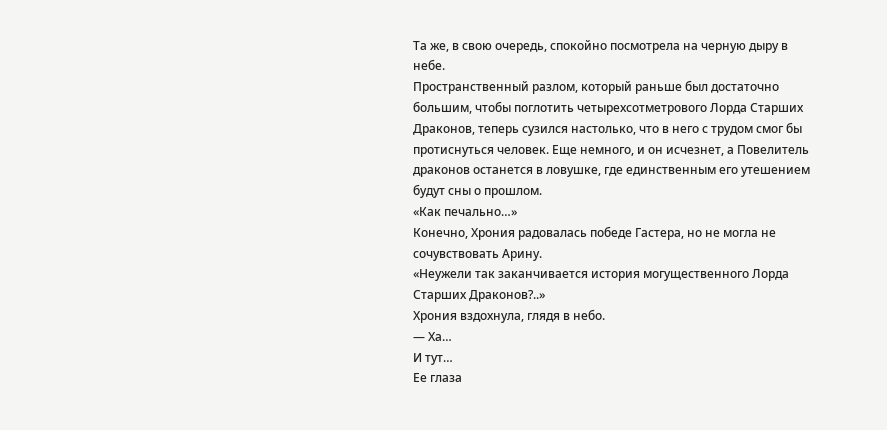Та же, в свою очередь, спокойно посмотрела на черную дыру в небе.
Пространственный разлом, который раньше был достаточно большим, чтобы поглотить четырехсотметрового Лорда Старших Драконов, теперь сузился настолько, что в него с трудом смог бы протиснуться человек. Еще немного, и он исчезнет, а Повелитель драконов останется в ловушке, где единственным его утешением будут сны о прошлом.
«Как печально…»
Конечно, Хрония радовалась победе Гастера, но не могла не сочувствовать Арину.
«Неужели так заканчивается история могущественного Лорда Старших Драконов?..»
Хрония вздохнула, глядя в небо.
— Ха…
И тут…
Ее глаза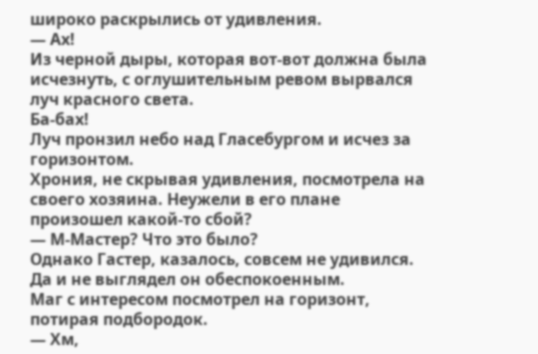широко раскрылись от удивления.
— Ах!
Из черной дыры, которая вот-вот должна была исчезнуть, с оглушительным ревом вырвался луч красного света.
Ба-бах!
Луч пронзил небо над Гласебургом и исчез за горизонтом.
Хрония, не скрывая удивления, посмотрела на своего хозяина. Неужели в его плане произошел какой-то сбой?
— М-Мастер? Что это было?
Однако Гастер, казалось, совсем не удивился. Да и не выглядел он обеспокоенным.
Маг с интересом посмотрел на горизонт, потирая подбородок.
— Хм,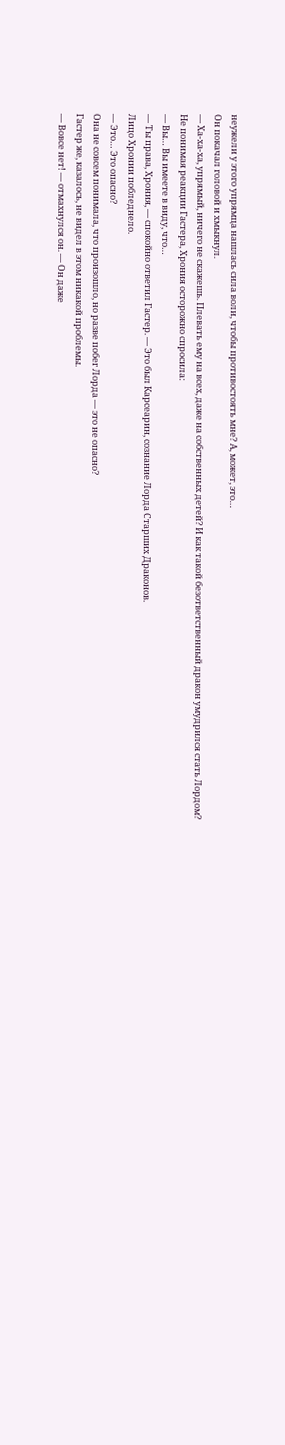неужели у этого упрямца нашлась сила воли, чтобы противостоять мне? А, может, это…
Он покачал головой и хмыкнул.
— Ха-ха-ха, упрямый, ничего не скажешь. Плевать ему на всех, даже на собственных детей? И как такой безответственный дракон умудрился стать Лордом?
Не понимая реакции Гастера, Хрония осторожно спросила:
— Вы… Вы имеете в виду, что…
— Ты права, Хрония, — спокойно ответил Гастер. — Это был Карсеарин, сознание Лорда Старших Драконов.
Лицо Хронии побледнело.
— Это… Это опасно?
Она не совсем понимала, что произошло, но разве побег Лорда — это не опасно?
Гастер же, казалось, не видел в этом никакой проблемы.
— Вовсе нет! — отмахнулся он. — Он даже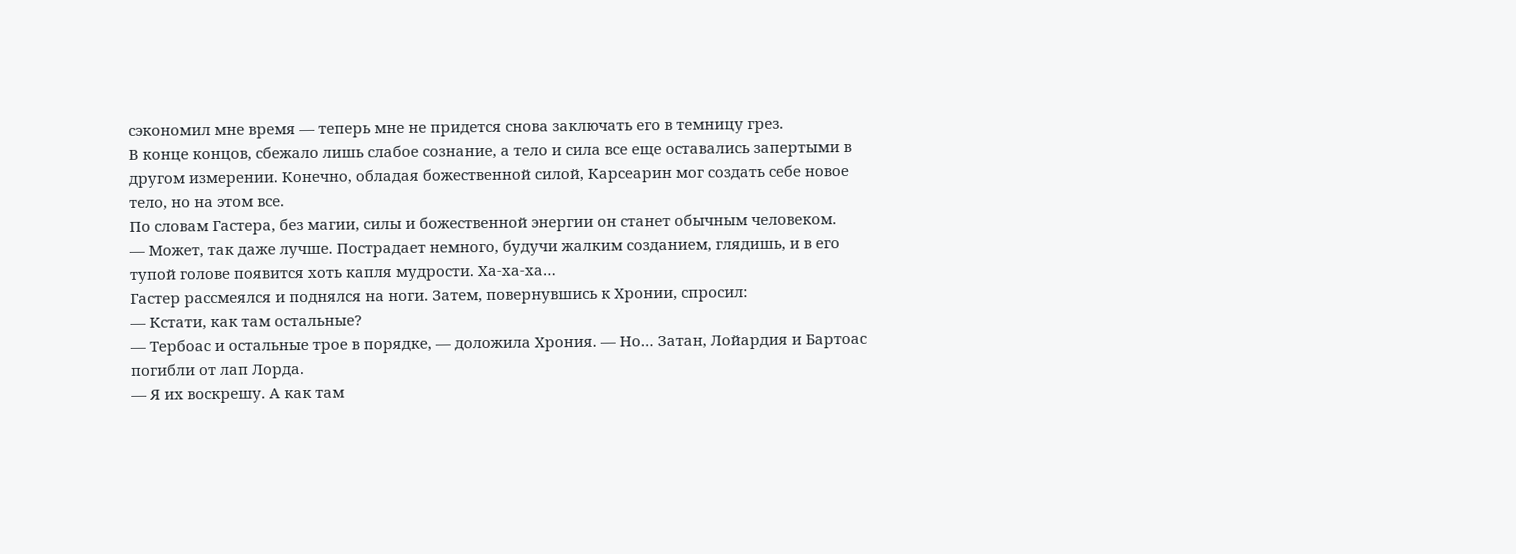сэкономил мне время — теперь мне не придется снова заключать его в темницу грез.
В конце концов, сбежало лишь слабое сознание, а тело и сила все еще оставались запертыми в другом измерении. Конечно, обладая божественной силой, Карсеарин мог создать себе новое тело, но на этом все.
По словам Гастера, без магии, силы и божественной энергии он станет обычным человеком.
— Может, так даже лучше. Пострадает немного, будучи жалким созданием, глядишь, и в его тупой голове появится хоть капля мудрости. Ха-ха-ха…
Гастер рассмеялся и поднялся на ноги. Затем, повернувшись к Хронии, спросил:
— Кстати, как там остальные?
— Тербоас и остальные трое в порядке, — доложила Хрония. — Но… Затан, Лойардия и Бартоас погибли от лап Лорда.
— Я их воскрешу. А как там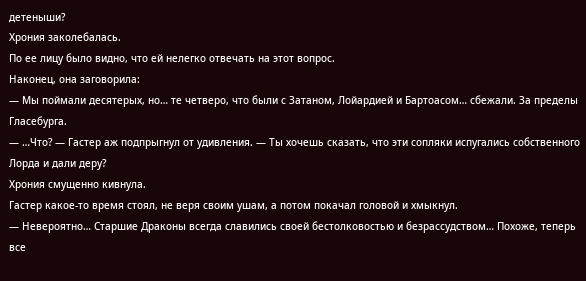детеныши?
Хрония заколебалась.
По ее лицу было видно, что ей нелегко отвечать на этот вопрос.
Наконец, она заговорила:
— Мы поймали десятерых, но… те четверо, что были с Затаном, Лойардией и Бартоасом… сбежали. За пределы Гласебурга.
— …Что? — Гастер аж подпрыгнул от удивления. — Ты хочешь сказать, что эти сопляки испугались собственного Лорда и дали деру?
Хрония смущенно кивнула.
Гастер какое-то время стоял, не веря своим ушам, а потом покачал головой и хмыкнул.
— Невероятно… Старшие Драконы всегда славились своей бестолковостью и безрассудством… Похоже, теперь все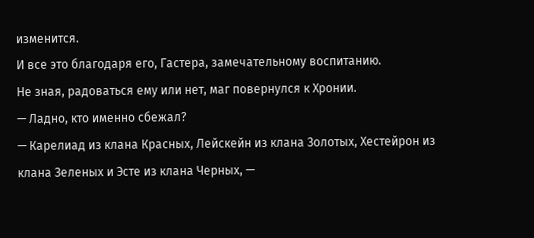изменится.
И все это благодаря его, Гастера, замечательному воспитанию.
Не зная, радоваться ему или нет, маг повернулся к Хронии.
— Ладно, кто именно сбежал?
— Карелиад из клана Красных, Лейскейн из клана Золотых, Хестейрон из клана Зеленых и Эсте из клана Черных, —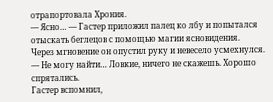отрапортовала Хрония.
— Ясно… — Гастер приложил палец ко лбу и попытался отыскать беглецов с помощью магии ясновидения.
Через мгновение он опустил руку и невесело усмехнулся.
— Не могу найти… Ловкие, ничего не скажешь. Хорошо спрятались.
Гастер вспомнил,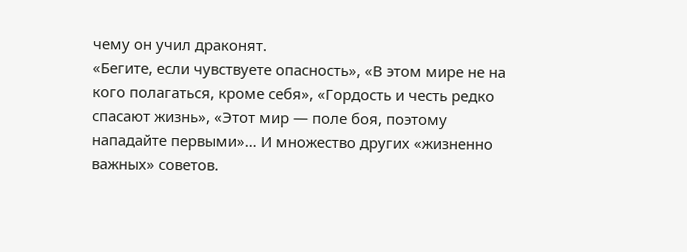чему он учил драконят.
«Бегите, если чувствуете опасность», «В этом мире не на кого полагаться, кроме себя», «Гордость и честь редко спасают жизнь», «Этот мир — поле боя, поэтому нападайте первыми»… И множество других «жизненно важных» советов.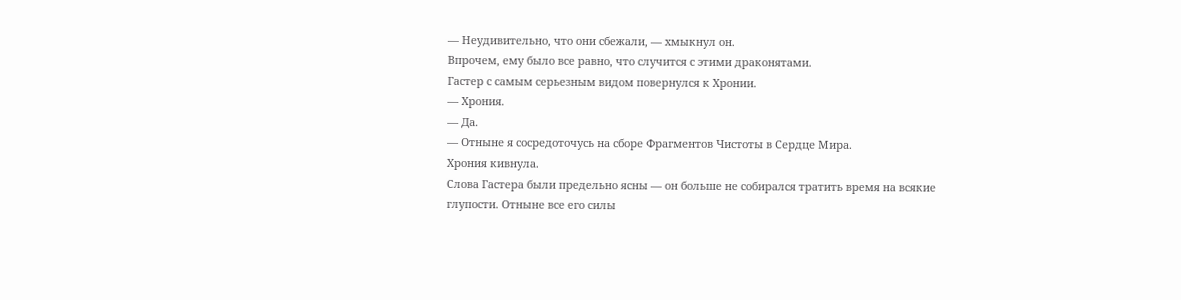— Неудивительно, что они сбежали, — хмыкнул он.
Впрочем, ему было все равно, что случится с этими драконятами.
Гастер с самым серьезным видом повернулся к Хронии.
— Хрония.
— Да.
— Отныне я сосредоточусь на сборе Фрагментов Чистоты в Сердце Мира.
Хрония кивнула.
Слова Гастера были предельно ясны — он больше не собирался тратить время на всякие глупости. Отныне все его силы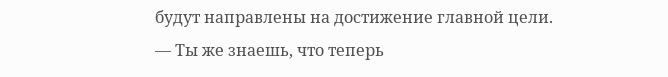будут направлены на достижение главной цели.
— Ты же знаешь, что теперь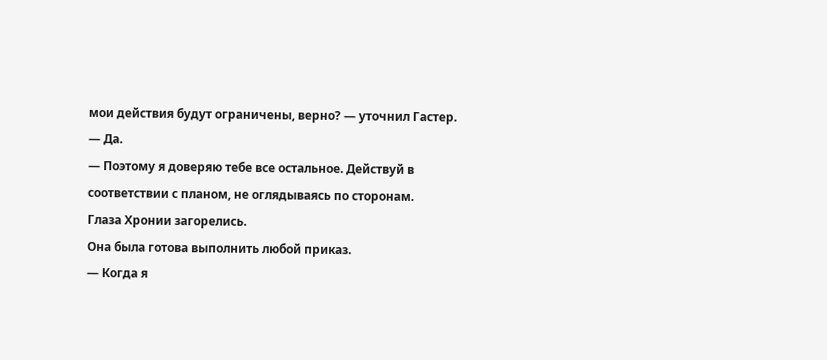мои действия будут ограничены, верно? — уточнил Гастер.
— Да.
— Поэтому я доверяю тебе все остальное. Действуй в соответствии с планом, не оглядываясь по сторонам.
Глаза Хронии загорелись.
Она была готова выполнить любой приказ.
— Когда я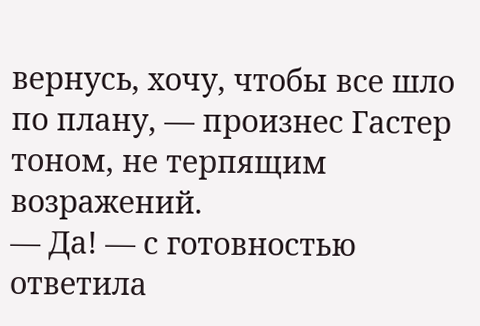вернусь, хочу, чтобы все шло по плану, — произнес Гастер тоном, не терпящим возражений.
— Да! — с готовностью ответила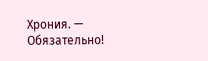Хрония. — Обязательно!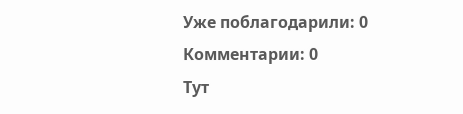Уже поблагодарили: 0
Комментарии: 0
Тут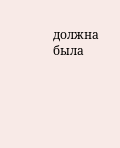должна была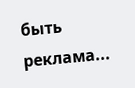быть реклама...